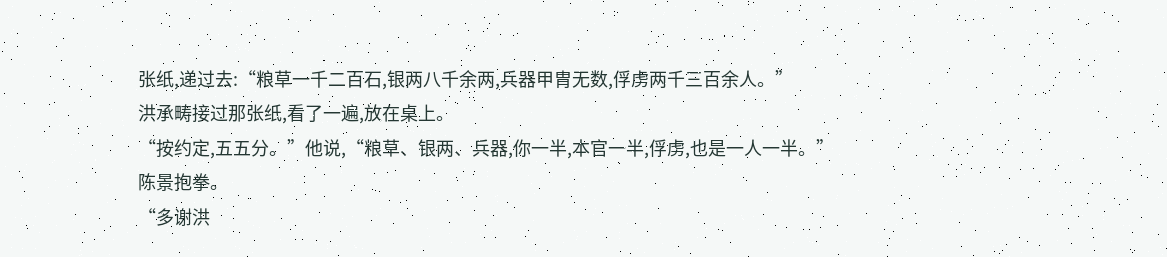张纸,递过去:“粮草一千二百石,银两八千余两,兵器甲胄无数,俘虏两千三百余人。”
洪承畴接过那张纸,看了一遍,放在桌上。
“按约定,五五分。”他说,“粮草、银两、兵器,你一半,本官一半,俘虏,也是一人一半。”
陈景抱拳。
“多谢洪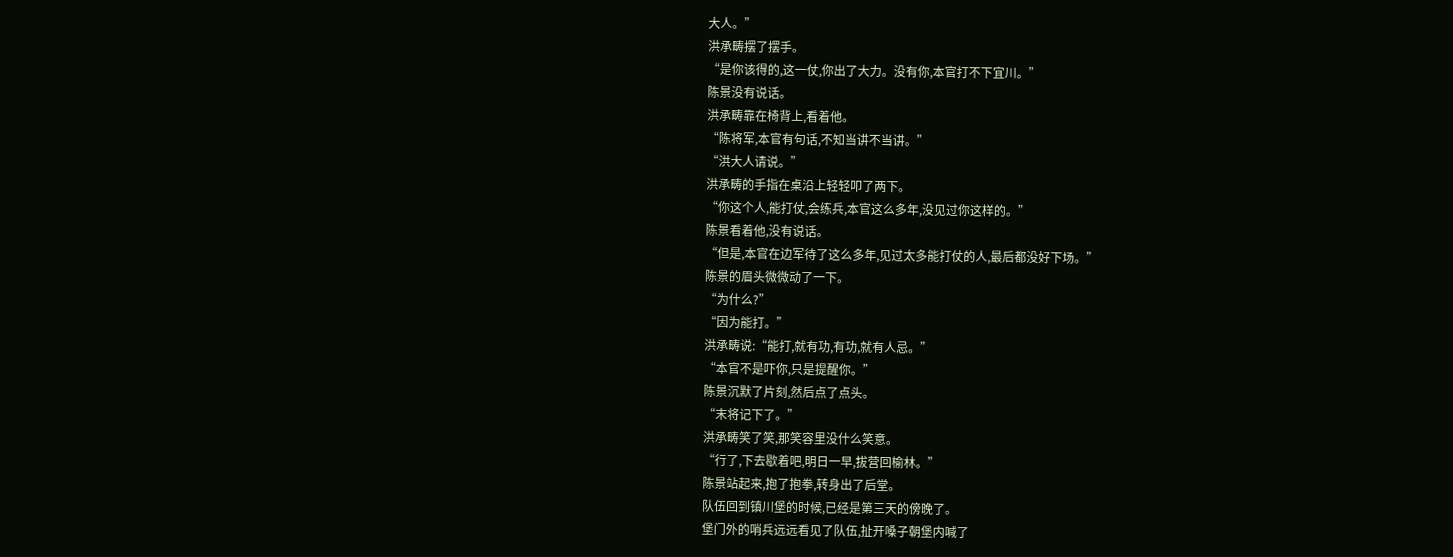大人。”
洪承畴摆了摆手。
“是你该得的,这一仗,你出了大力。没有你,本官打不下宜川。”
陈景没有说话。
洪承畴靠在椅背上,看着他。
“陈将军,本官有句话,不知当讲不当讲。”
“洪大人请说。”
洪承畴的手指在桌沿上轻轻叩了两下。
“你这个人,能打仗,会练兵,本官这么多年,没见过你这样的。”
陈景看着他,没有说话。
“但是,本官在边军待了这么多年,见过太多能打仗的人,最后都没好下场。”
陈景的眉头微微动了一下。
“为什么?”
“因为能打。”
洪承畴说:“能打,就有功,有功,就有人忌。”
“本官不是吓你,只是提醒你。”
陈景沉默了片刻,然后点了点头。
“末将记下了。”
洪承畴笑了笑,那笑容里没什么笑意。
“行了,下去歇着吧,明日一早,拔营回榆林。”
陈景站起来,抱了抱拳,转身出了后堂。
队伍回到镇川堡的时候,已经是第三天的傍晚了。
堡门外的哨兵远远看见了队伍,扯开嗓子朝堡内喊了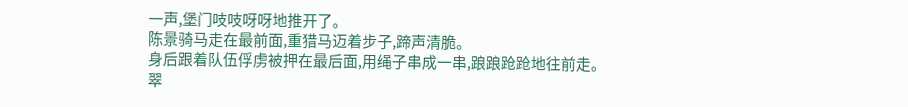一声,堡门吱吱呀呀地推开了。
陈景骑马走在最前面,重猎马迈着步子,蹄声清脆。
身后跟着队伍俘虏被押在最后面,用绳子串成一串,踉踉跄跄地往前走。
翠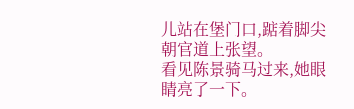儿站在堡门口,踮着脚尖朝官道上张望。
看见陈景骑马过来,她眼睛亮了一下。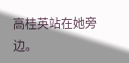高桂英站在她旁边。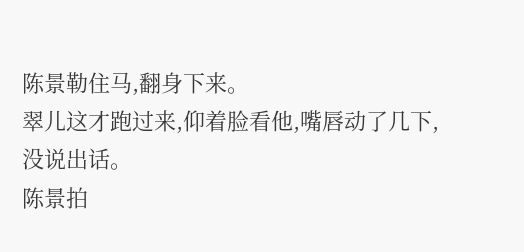陈景勒住马,翻身下来。
翠儿这才跑过来,仰着脸看他,嘴唇动了几下,没说出话。
陈景拍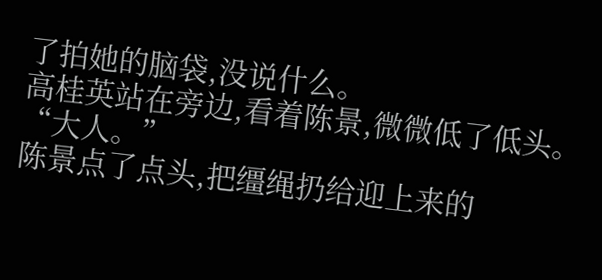了拍她的脑袋,没说什么。
高桂英站在旁边,看着陈景,微微低了低头。
“大人。”
陈景点了点头,把缰绳扔给迎上来的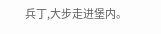兵丁,大步走进堡内。